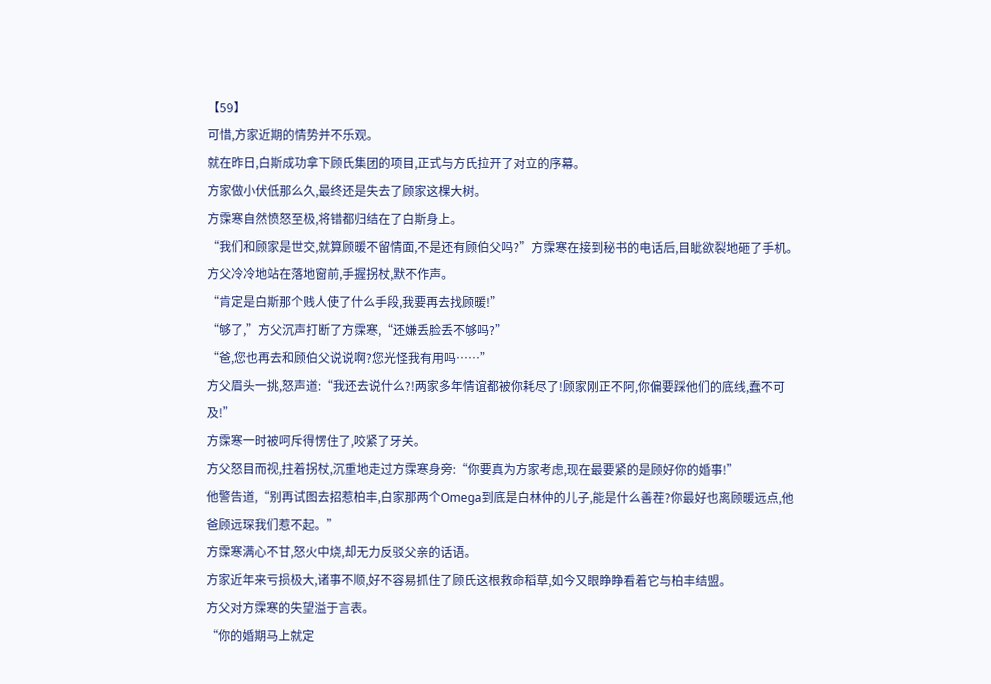【59】
可惜,方家近期的情势并不乐观。
就在昨日,白斯成功拿下顾氏集团的项目,正式与方氏拉开了对立的序幕。
方家做小伏低那么久,最终还是失去了顾家这棵大树。
方霂寒自然愤怒至极,将错都归结在了白斯身上。
“我们和顾家是世交,就算顾暖不留情面,不是还有顾伯父吗?”方霂寒在接到秘书的电话后,目眦欲裂地砸了手机。
方父冷冷地站在落地窗前,手握拐杖,默不作声。
“肯定是白斯那个贱人使了什么手段,我要再去找顾暖!”
“够了,”方父沉声打断了方霂寒,“还嫌丢脸丢不够吗?”
“爸,您也再去和顾伯父说说啊?您光怪我有用吗……”
方父眉头一挑,怒声道:“我还去说什么?!两家多年情谊都被你耗尽了!顾家刚正不阿,你偏要踩他们的底线,蠢不可及!”
方霂寒一时被呵斥得愣住了,咬紧了牙关。
方父怒目而视,拄着拐杖,沉重地走过方霂寒身旁:“你要真为方家考虑,现在最要紧的是顾好你的婚事!”
他警告道,“别再试图去招惹柏丰,白家那两个Omega到底是白林仲的儿子,能是什么善茬?你最好也离顾暖远点,他爸顾远琛我们惹不起。”
方霂寒满心不甘,怒火中烧,却无力反驳父亲的话语。
方家近年来亏损极大,诸事不顺,好不容易抓住了顾氏这根救命稻草,如今又眼睁睁看着它与柏丰结盟。
方父对方霂寒的失望溢于言表。
“你的婚期马上就定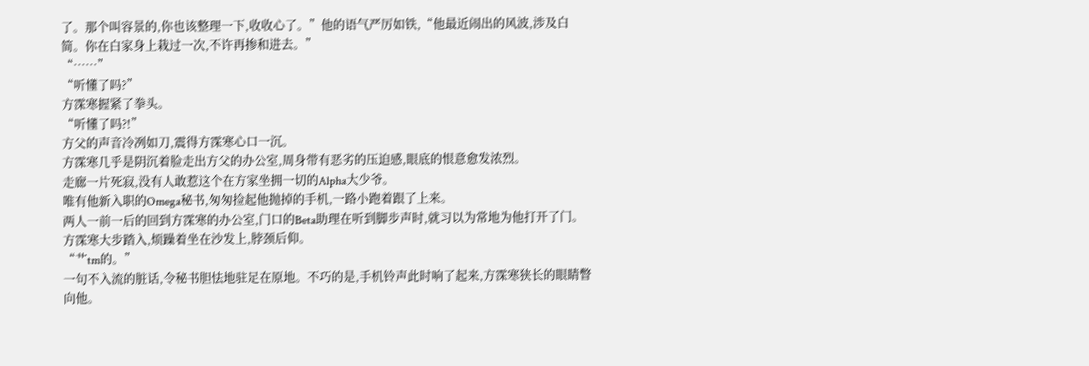了。那个叫容景的,你也该整理一下,收收心了。”他的语气严厉如铁,“他最近闹出的风波,涉及白简。你在白家身上栽过一次,不许再掺和进去。”
“……”
“听懂了吗?”
方霂寒握紧了拳头。
“听懂了吗?!”
方父的声音冷冽如刀,震得方霂寒心口一沉。
方霂寒几乎是阴沉着脸走出方父的办公室,周身带有恶劣的压迫感,眼底的恨意愈发浓烈。
走廊一片死寂,没有人敢惹这个在方家坐拥一切的Alpha大少爷。
唯有他新入职的Omega秘书,匆匆捡起他抛掉的手机,一路小跑着跟了上来。
两人一前一后的回到方霂寒的办公室,门口的Beta助理在听到脚步声时,就习以为常地为他打开了门。
方霂寒大步踏入,烦躁着坐在沙发上,脖颈后仰。
“艹tm的。”
一句不入流的脏话,令秘书胆怯地驻足在原地。不巧的是,手机铃声此时响了起来,方霂寒狭长的眼睛瞥向他。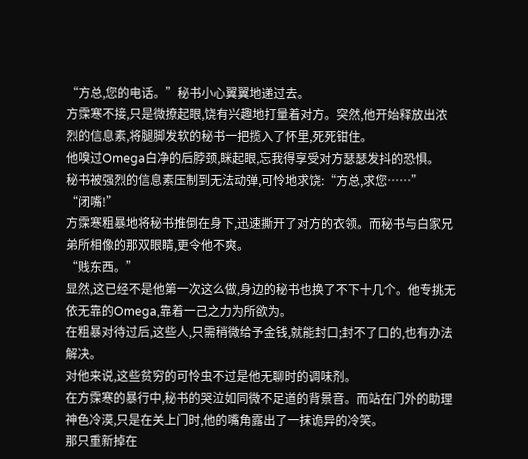“方总,您的电话。”秘书小心翼翼地递过去。
方霂寒不接,只是微撩起眼,饶有兴趣地打量着对方。突然,他开始释放出浓烈的信息素,将腿脚发软的秘书一把揽入了怀里,死死钳住。
他嗅过Omega白净的后脖颈,眯起眼,忘我得享受对方瑟瑟发抖的恐惧。
秘书被强烈的信息素压制到无法动弹,可怜地求饶:“方总,求您……”
“闭嘴!”
方霂寒粗暴地将秘书推倒在身下,迅速撕开了对方的衣领。而秘书与白家兄弟所相像的那双眼睛,更令他不爽。
“贱东西。”
显然,这已经不是他第一次这么做,身边的秘书也换了不下十几个。他专挑无依无靠的Omega,靠着一己之力为所欲为。
在粗暴对待过后,这些人,只需稍微给予金钱,就能封口;封不了口的,也有办法解决。
对他来说,这些贫穷的可怜虫不过是他无聊时的调味剂。
在方霂寒的暴行中,秘书的哭泣如同微不足道的背景音。而站在门外的助理神色冷漠,只是在关上门时,他的嘴角露出了一抹诡异的冷笑。
那只重新掉在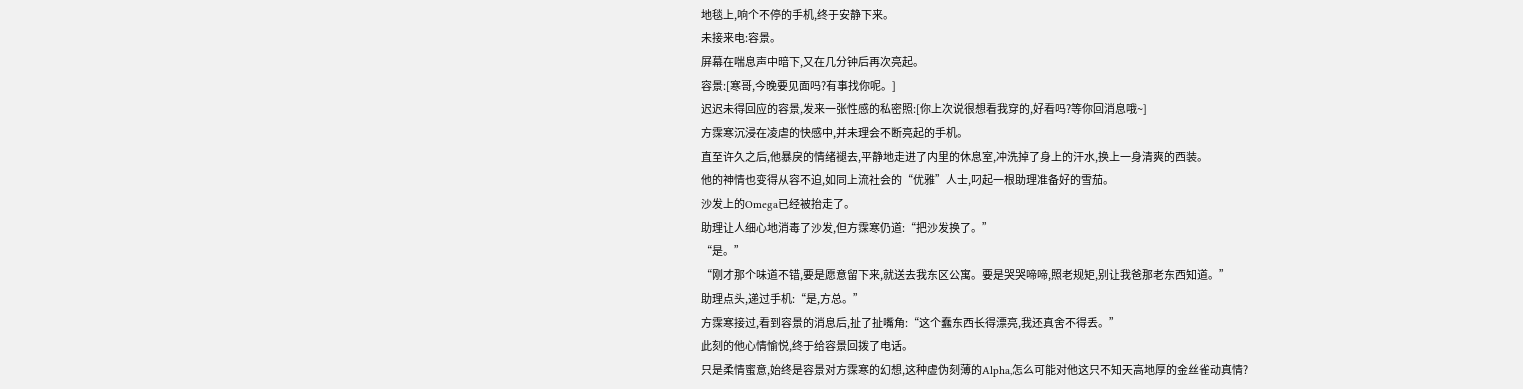地毯上,响个不停的手机,终于安静下来。
未接来电:容景。
屏幕在喘息声中暗下,又在几分钟后再次亮起。
容景:[寒哥,今晚要见面吗?有事找你呢。]
迟迟未得回应的容景,发来一张性感的私密照:[你上次说很想看我穿的,好看吗?等你回消息哦~]
方霂寒沉浸在凌虐的快感中,并未理会不断亮起的手机。
直至许久之后,他暴戾的情绪褪去,平静地走进了内里的休息室,冲洗掉了身上的汗水,换上一身清爽的西装。
他的神情也变得从容不迫,如同上流社会的“优雅”人士,叼起一根助理准备好的雪茄。
沙发上的Omega已经被抬走了。
助理让人细心地消毒了沙发,但方霂寒仍道:“把沙发换了。”
“是。”
“刚才那个味道不错,要是愿意留下来,就送去我东区公寓。要是哭哭啼啼,照老规矩,别让我爸那老东西知道。”
助理点头,递过手机:“是,方总。”
方霂寒接过,看到容景的消息后,扯了扯嘴角:“这个蠢东西长得漂亮,我还真舍不得丢。”
此刻的他心情愉悦,终于给容景回拨了电话。
只是柔情蜜意,始终是容景对方霂寒的幻想,这种虚伪刻薄的Alpha,怎么可能对他这只不知天高地厚的金丝雀动真情?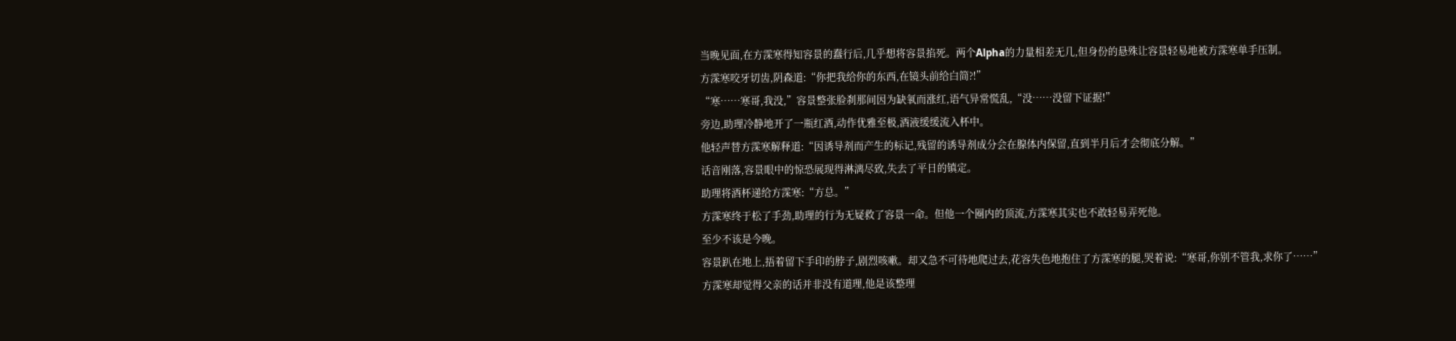当晚见面,在方霂寒得知容景的蠢行后,几乎想将容景掐死。两个Alpha的力量相差无几,但身份的悬殊让容景轻易地被方霂寒单手压制。
方霂寒咬牙切齿,阴森道:“你把我给你的东西,在镜头前给白简?!”
“寒……寒哥,我没,”容景整张脸刹那间因为缺氧而涨红,语气异常慌乱,“没……没留下证据!”
旁边,助理冷静地开了一瓶红酒,动作优雅至极,酒液缓缓流入杯中。
他轻声替方霂寒解释道:“因诱导剂而产生的标记,残留的诱导剂成分会在腺体内保留,直到半月后才会彻底分解。”
话音刚落,容景眼中的惊恐展现得淋漓尽致,失去了平日的镇定。
助理将酒杯递给方霂寒:“方总。”
方霂寒终于松了手劲,助理的行为无疑救了容景一命。但他一个圈内的顶流,方霂寒其实也不敢轻易弄死他。
至少不该是今晚。
容景趴在地上,捂着留下手印的脖子,剧烈咳嗽。却又急不可待地爬过去,花容失色地抱住了方霂寒的腿,哭着说:“寒哥,你别不管我,求你了……”
方霂寒却觉得父亲的话并非没有道理,他是该整理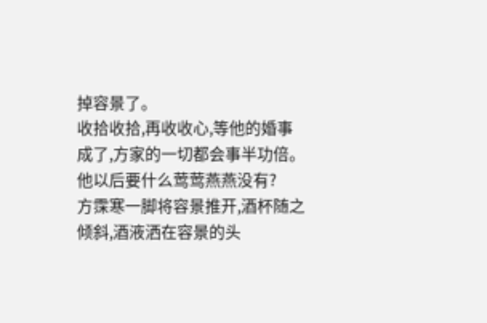掉容景了。
收拾收拾,再收收心,等他的婚事成了,方家的一切都会事半功倍。
他以后要什么莺莺燕燕没有?
方霂寒一脚将容景推开,酒杯随之倾斜,酒液洒在容景的头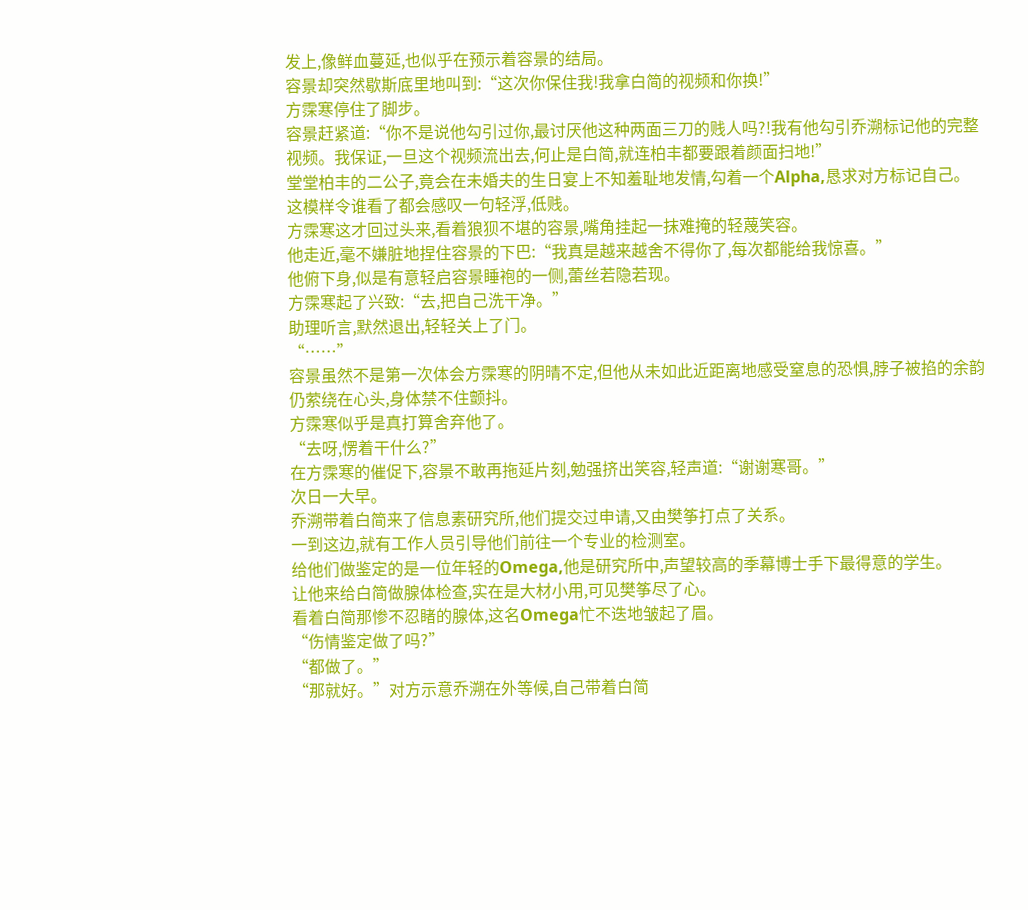发上,像鲜血蔓延,也似乎在预示着容景的结局。
容景却突然歇斯底里地叫到:“这次你保住我!我拿白简的视频和你换!”
方霂寒停住了脚步。
容景赶紧道:“你不是说他勾引过你,最讨厌他这种两面三刀的贱人吗?!我有他勾引乔溯标记他的完整视频。我保证,一旦这个视频流出去,何止是白简,就连柏丰都要跟着颜面扫地!”
堂堂柏丰的二公子,竟会在未婚夫的生日宴上不知羞耻地发情,勾着一个Alpha,恳求对方标记自己。
这模样令谁看了都会感叹一句轻浮,低贱。
方霂寒这才回过头来,看着狼狈不堪的容景,嘴角挂起一抹难掩的轻蔑笑容。
他走近,毫不嫌脏地捏住容景的下巴:“我真是越来越舍不得你了,每次都能给我惊喜。”
他俯下身,似是有意轻启容景睡袍的一侧,蕾丝若隐若现。
方霂寒起了兴致:“去,把自己洗干净。”
助理听言,默然退出,轻轻关上了门。
“……”
容景虽然不是第一次体会方霂寒的阴晴不定,但他从未如此近距离地感受窒息的恐惧,脖子被掐的余韵仍萦绕在心头,身体禁不住颤抖。
方霂寒似乎是真打算舍弃他了。
“去呀,愣着干什么?”
在方霂寒的催促下,容景不敢再拖延片刻,勉强挤出笑容,轻声道:“谢谢寒哥。”
次日一大早。
乔溯带着白简来了信息素研究所,他们提交过申请,又由樊筝打点了关系。
一到这边,就有工作人员引导他们前往一个专业的检测室。
给他们做鉴定的是一位年轻的Omega,他是研究所中,声望较高的季幕博士手下最得意的学生。
让他来给白简做腺体检查,实在是大材小用,可见樊筝尽了心。
看着白简那惨不忍睹的腺体,这名Omega忙不迭地皱起了眉。
“伤情鉴定做了吗?”
“都做了。”
“那就好。”对方示意乔溯在外等候,自己带着白简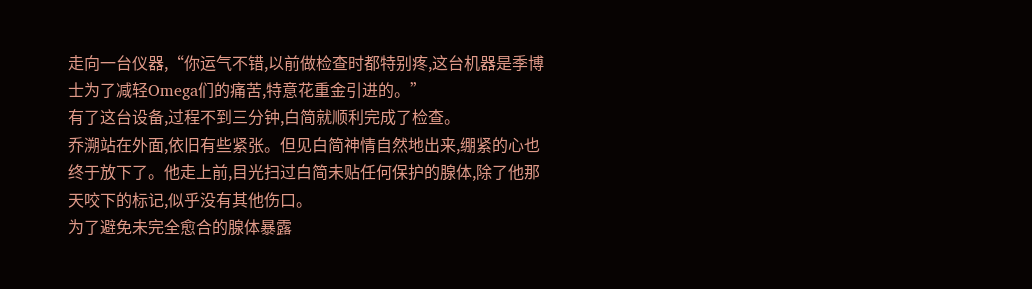走向一台仪器,“你运气不错,以前做检查时都特别疼,这台机器是季博士为了减轻Omega们的痛苦,特意花重金引进的。”
有了这台设备,过程不到三分钟,白简就顺利完成了检查。
乔溯站在外面,依旧有些紧张。但见白简神情自然地出来,绷紧的心也终于放下了。他走上前,目光扫过白简未贴任何保护的腺体,除了他那天咬下的标记,似乎没有其他伤口。
为了避免未完全愈合的腺体暴露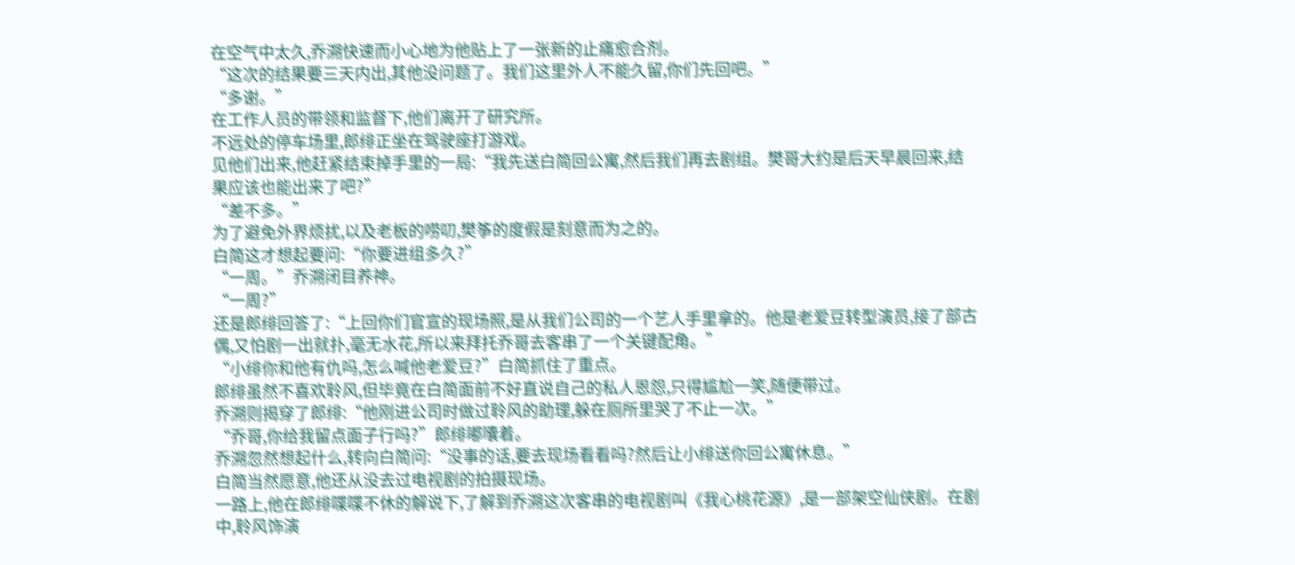在空气中太久,乔溯快速而小心地为他贴上了一张新的止痛愈合剂。
“这次的结果要三天内出,其他没问题了。我们这里外人不能久留,你们先回吧。”
“多谢。”
在工作人员的带领和监督下,他们离开了研究所。
不远处的停车场里,郎绯正坐在驾驶座打游戏。
见他们出来,他赶紧结束掉手里的一局:“我先送白简回公寓,然后我们再去剧组。樊哥大约是后天早晨回来,结果应该也能出来了吧?”
“差不多。”
为了避免外界烦扰,以及老板的唠叨,樊筝的度假是刻意而为之的。
白简这才想起要问:“你要进组多久?”
“一周。”乔溯闭目养神。
“一周?”
还是郎绯回答了:“上回你们官宣的现场照,是从我们公司的一个艺人手里拿的。他是老爱豆转型演员,接了部古偶,又怕剧一出就扑,毫无水花,所以来拜托乔哥去客串了一个关键配角。”
“小绯你和他有仇吗,怎么喊他老爱豆?”白简抓住了重点。
郎绯虽然不喜欢聆风,但毕竟在白简面前不好直说自己的私人恩怨,只得尴尬一笑,随便带过。
乔溯则揭穿了郎绯:“他刚进公司时做过聆风的助理,躲在厕所里哭了不止一次。”
“乔哥,你给我留点面子行吗?”郎绯嘟囔着。
乔溯忽然想起什么,转向白简问:“没事的话,要去现场看看吗?然后让小绯送你回公寓休息。”
白简当然愿意,他还从没去过电视剧的拍摄现场。
一路上,他在郎绯喋喋不休的解说下,了解到乔溯这次客串的电视剧叫《我心桃花源》,是一部架空仙侠剧。在剧中,聆风饰演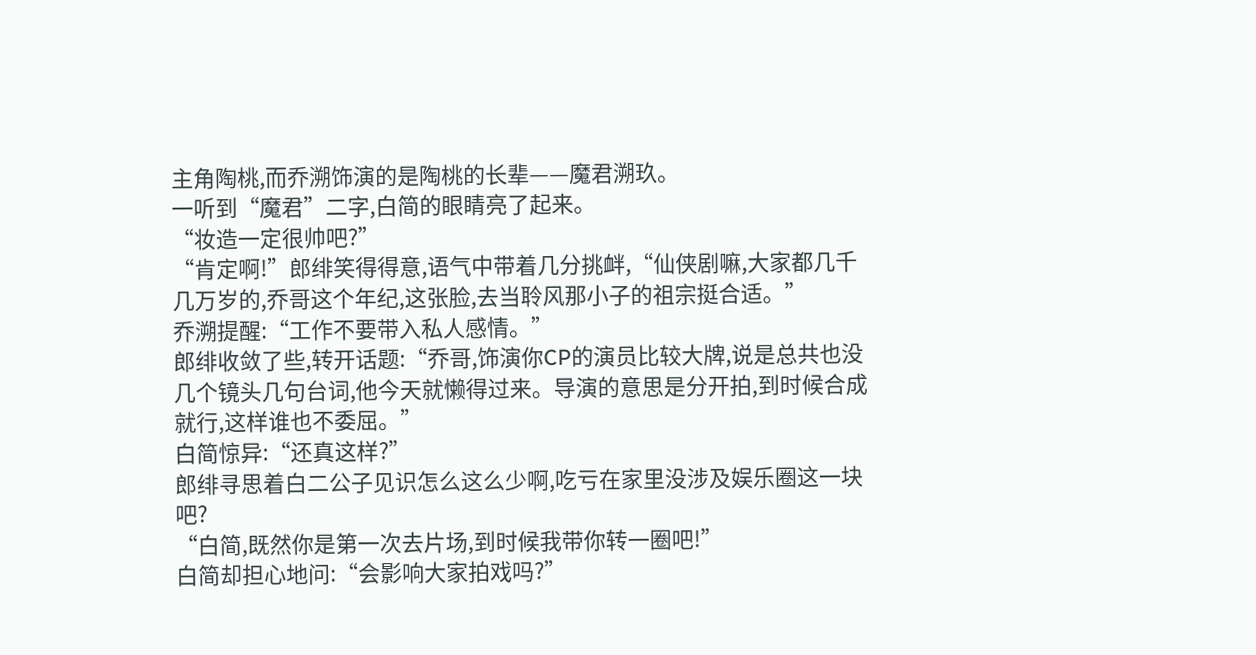主角陶桃,而乔溯饰演的是陶桃的长辈——魔君溯玖。
一听到“魔君”二字,白简的眼睛亮了起来。
“妆造一定很帅吧?”
“肯定啊!”郎绯笑得得意,语气中带着几分挑衅,“仙侠剧嘛,大家都几千几万岁的,乔哥这个年纪,这张脸,去当聆风那小子的祖宗挺合适。”
乔溯提醒:“工作不要带入私人感情。”
郎绯收敛了些,转开话题:“乔哥,饰演你CP的演员比较大牌,说是总共也没几个镜头几句台词,他今天就懒得过来。导演的意思是分开拍,到时候合成就行,这样谁也不委屈。”
白简惊异:“还真这样?”
郎绯寻思着白二公子见识怎么这么少啊,吃亏在家里没涉及娱乐圈这一块吧?
“白简,既然你是第一次去片场,到时候我带你转一圈吧!”
白简却担心地问:“会影响大家拍戏吗?”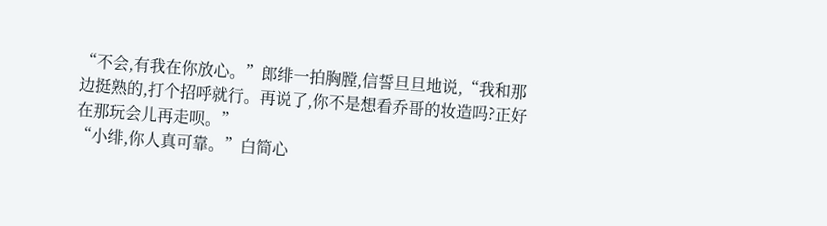“不会,有我在你放心。”郎绯一拍胸膛,信誓旦旦地说,“我和那边挺熟的,打个招呼就行。再说了,你不是想看乔哥的妆造吗?正好在那玩会儿再走呗。”
“小绯,你人真可靠。”白简心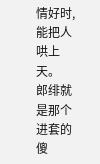情好时,能把人哄上天。
郎绯就是那个进套的傻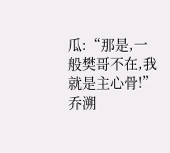瓜:“那是,一般樊哥不在,我就是主心骨!”
乔溯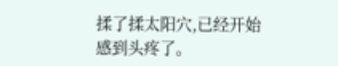揉了揉太阳穴,已经开始感到头疼了。